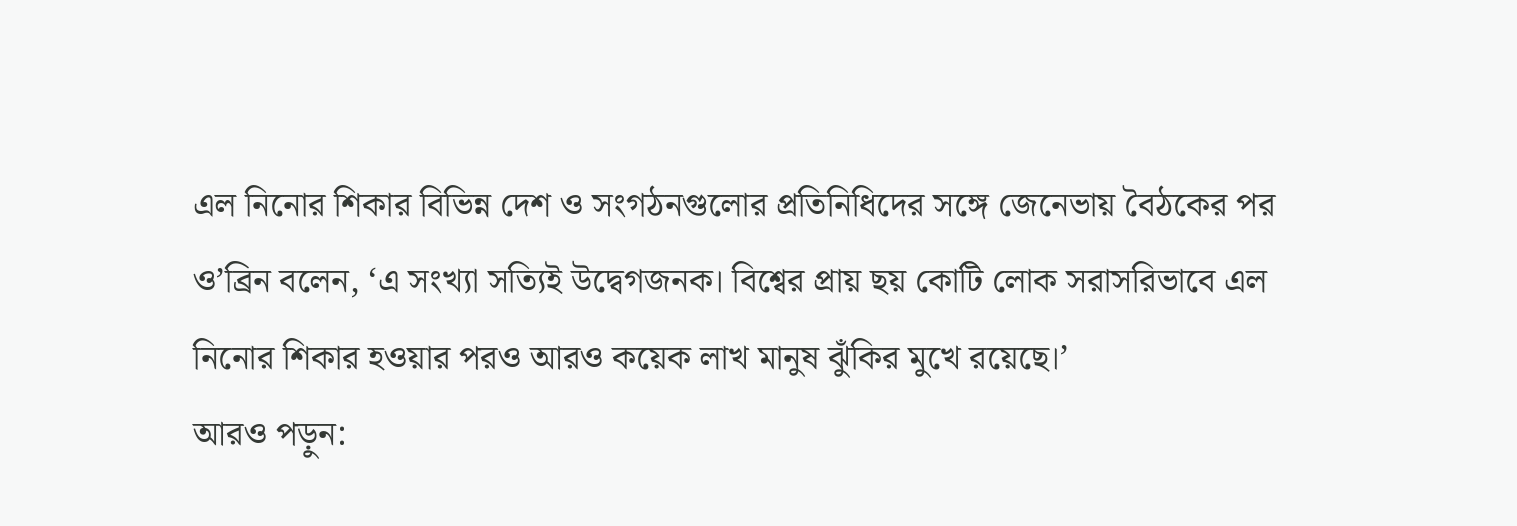এল নিনোর শিকার বিভিন্ন দেশ ও সংগঠনগুলোর প্রতিনিধিদের সঙ্গে জেনেভায় বৈঠকের পর ও’ব্রিন বলেন, ‘এ সংখ্যা সত্যিই উদ্বেগজনক। বিশ্বের প্রায় ছয় কোটি লোক সরাসরিভাবে এল নিনোর শিকার হওয়ার পরও আরও কয়েক লাখ মানুষ ঝুঁকির মুখে রয়েছে।’
আরও পড়ুন: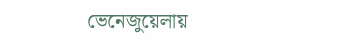ভেনেজুয়েলায়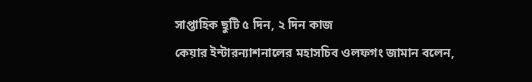সাপ্তাহিক ছুটি ৫ দিন, ২ দিন কাজ
কেয়ার ইন্টারন্যাশনালের মহাসচিব ওলফগং জামান বলেন,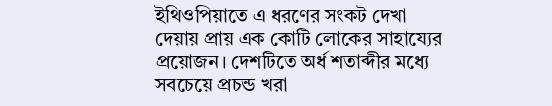ইথিওপিয়াতে এ ধরণের সংকট দেখা দেয়ায় প্রায় এক কোটি লোকের সাহায্যের প্রয়োজন। দেশটিতে অর্ধ শতাব্দীর মধ্যে সবচেয়ে প্রচন্ড খরা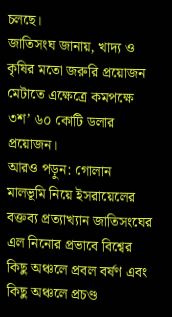চলছে।
জাতিসংঘ জানায়, খাদ্য ও কৃষির মতো জরুরি প্রয়োজন মেটাতে এক্ষেত্রে কমপক্ষে ৩শ’ ৬০ কোটি ডলার প্রয়োজন।
আরও পড়ুন: গোলান মালভূমি নিয়ে ইসরায়েলের বক্তব্য প্রত্যাখ্যান জাতিসংঘের
এল নিনোর প্রভাবে বিশ্বের কিছু অঞ্চলে প্রবল বর্ষণ এবং কিছু অঞ্চলে প্রচণ্ড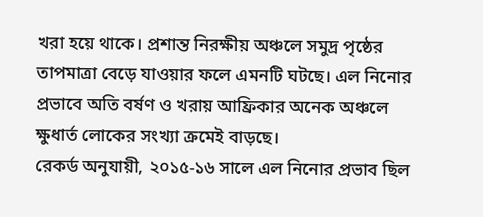খরা হয়ে থাকে। প্রশান্ত নিরক্ষীয় অঞ্চলে সমুদ্র পৃষ্ঠের তাপমাত্রা বেড়ে যাওয়ার ফলে এমনটি ঘটছে। এল নিনোর প্রভাবে অতি বর্ষণ ও খরায় আফ্রিকার অনেক অঞ্চলে ক্ষুধার্ত লোকের সংখ্যা ক্রমেই বাড়ছে।
রেকর্ড অনুযায়ী, ২০১৫-১৬ সালে এল নিনোর প্রভাব ছিল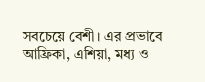সবচেয়ে বেশী। এর প্রভাবে আফ্রিকা, এশিয়া, মধ্য ও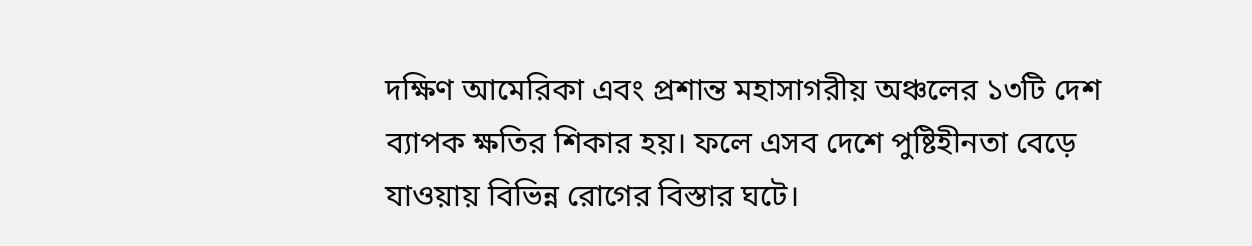দক্ষিণ আমেরিকা এবং প্রশান্ত মহাসাগরীয় অঞ্চলের ১৩টি দেশ ব্যাপক ক্ষতির শিকার হয়। ফলে এসব দেশে পুষ্টিহীনতা বেড়ে যাওয়ায় বিভিন্ন রোগের বিস্তার ঘটে।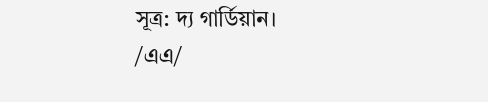সূত্র: দ্য গার্ডিয়ান।
/এএ/